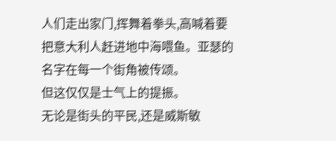人们走出家门,挥舞着拳头,高喊着要把意大利人赶进地中海喂鱼。亚瑟的名字在每一个街角被传颂。
但这仅仅是士气上的提振。
无论是街头的平民,还是威斯敏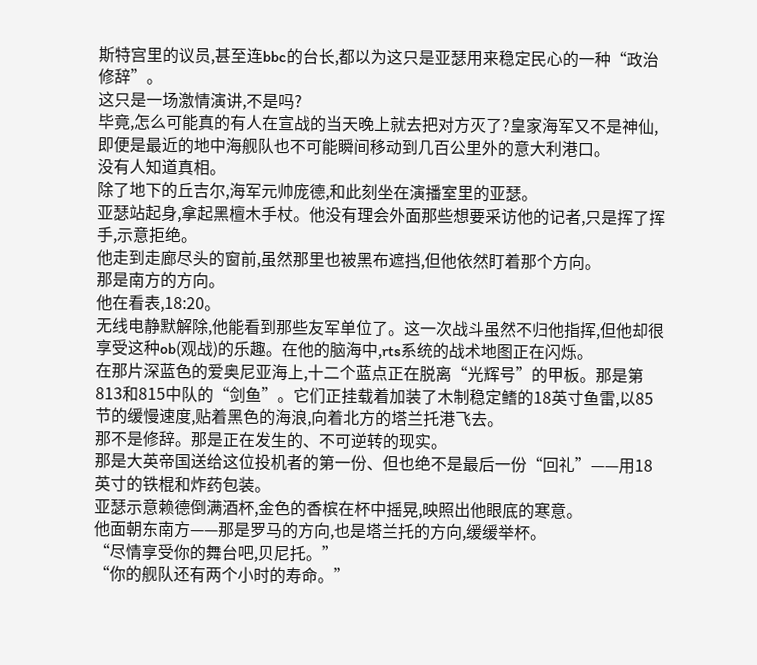斯特宫里的议员,甚至连bbc的台长,都以为这只是亚瑟用来稳定民心的一种“政治修辞”。
这只是一场激情演讲,不是吗?
毕竟,怎么可能真的有人在宣战的当天晚上就去把对方灭了?皇家海军又不是神仙,即便是最近的地中海舰队也不可能瞬间移动到几百公里外的意大利港口。
没有人知道真相。
除了地下的丘吉尔,海军元帅庞德,和此刻坐在演播室里的亚瑟。
亚瑟站起身,拿起黑檀木手杖。他没有理会外面那些想要采访他的记者,只是挥了挥手,示意拒绝。
他走到走廊尽头的窗前,虽然那里也被黑布遮挡,但他依然盯着那个方向。
那是南方的方向。
他在看表,18:20。
无线电静默解除,他能看到那些友军单位了。这一次战斗虽然不归他指挥,但他却很享受这种ob(观战)的乐趣。在他的脑海中,rts系统的战术地图正在闪烁。
在那片深蓝色的爱奥尼亚海上,十二个蓝点正在脱离“光辉号”的甲板。那是第813和815中队的“剑鱼”。它们正挂载着加装了木制稳定鳍的18英寸鱼雷,以85节的缓慢速度,贴着黑色的海浪,向着北方的塔兰托港飞去。
那不是修辞。那是正在发生的、不可逆转的现实。
那是大英帝国送给这位投机者的第一份、但也绝不是最后一份“回礼”——用18英寸的铁棍和炸药包装。
亚瑟示意赖德倒满酒杯,金色的香槟在杯中摇晃,映照出他眼底的寒意。
他面朝东南方——那是罗马的方向,也是塔兰托的方向,缓缓举杯。
“尽情享受你的舞台吧,贝尼托。”
“你的舰队还有两个小时的寿命。”